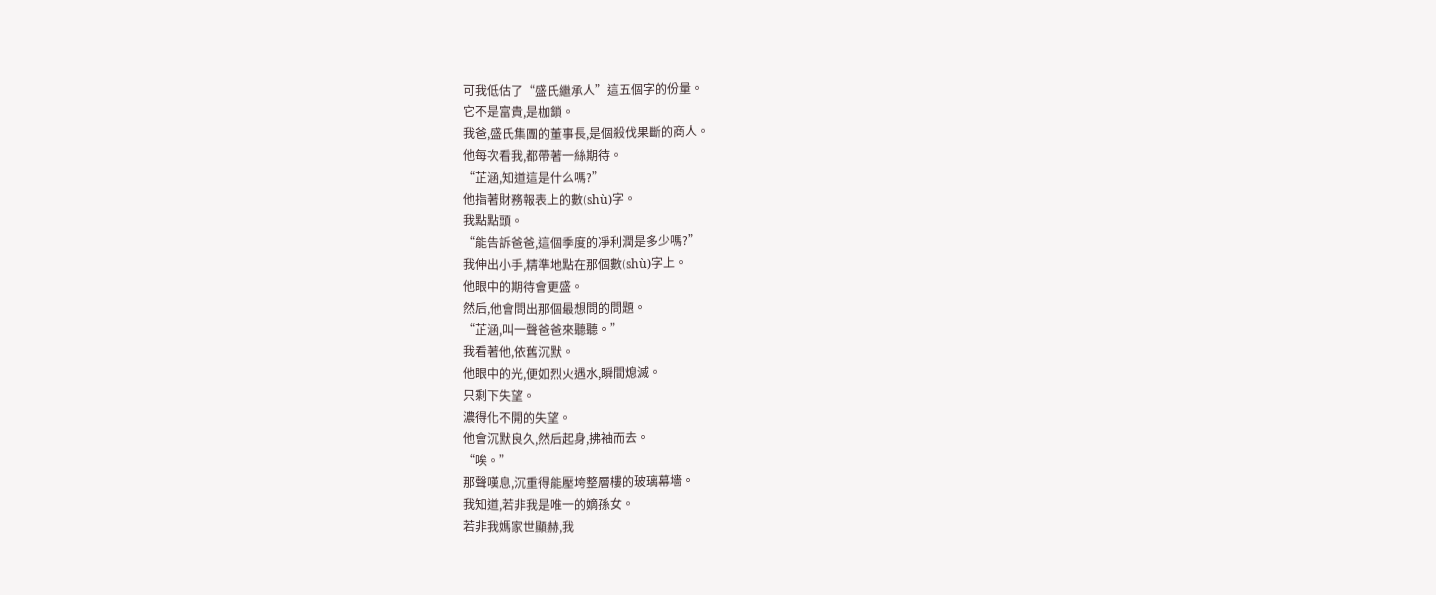可我低估了“盛氏繼承人”這五個字的份量。
它不是富貴,是枷鎖。
我爸,盛氏集團的董事長,是個殺伐果斷的商人。
他每次看我,都帶著一絲期待。
“芷涵,知道這是什么嗎?”
他指著財務報表上的數(shù)字。
我點點頭。
“能告訴爸爸,這個季度的凈利潤是多少嗎?”
我伸出小手,精準地點在那個數(shù)字上。
他眼中的期待會更盛。
然后,他會問出那個最想問的問題。
“芷涵,叫一聲爸爸來聽聽。”
我看著他,依舊沉默。
他眼中的光,便如烈火遇水,瞬間熄滅。
只剩下失望。
濃得化不開的失望。
他會沉默良久,然后起身,拂袖而去。
“唉。”
那聲嘆息,沉重得能壓垮整層樓的玻璃幕墻。
我知道,若非我是唯一的嫡孫女。
若非我媽家世顯赫,我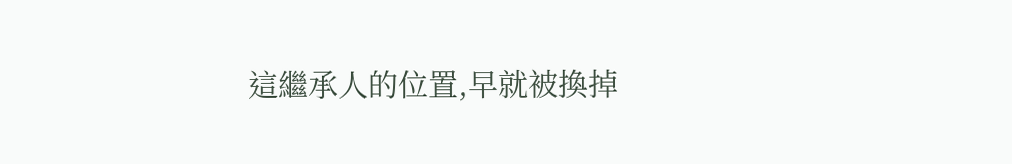這繼承人的位置,早就被換掉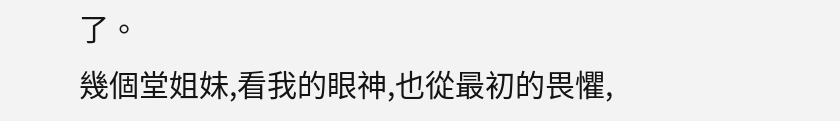了。
幾個堂姐妹,看我的眼神,也從最初的畏懼,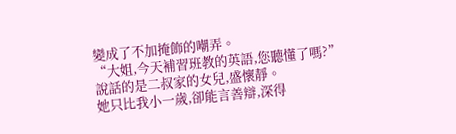變成了不加掩飾的嘲弄。
“大姐,今天補習班教的英語,您聽懂了嗎?”
說話的是二叔家的女兒,盛懷靜。
她只比我小一歲,卻能言善辯,深得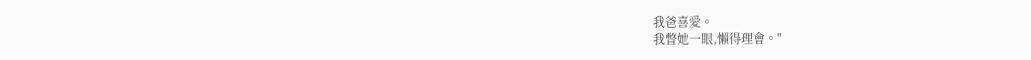我爸喜愛。
我瞥她一眼,懶得理會。"